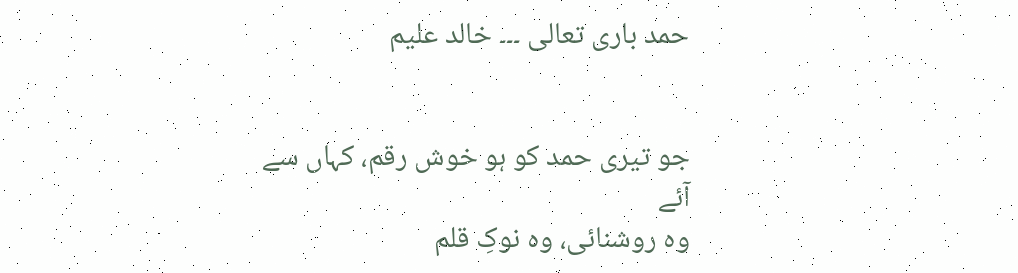حمد باری تعالی ۔۔۔ خالد علیم


جو تیری حمد کو ہو خوش رقم، کہاں سے آئے
وہ روشنائی، وہ نوکِ قلم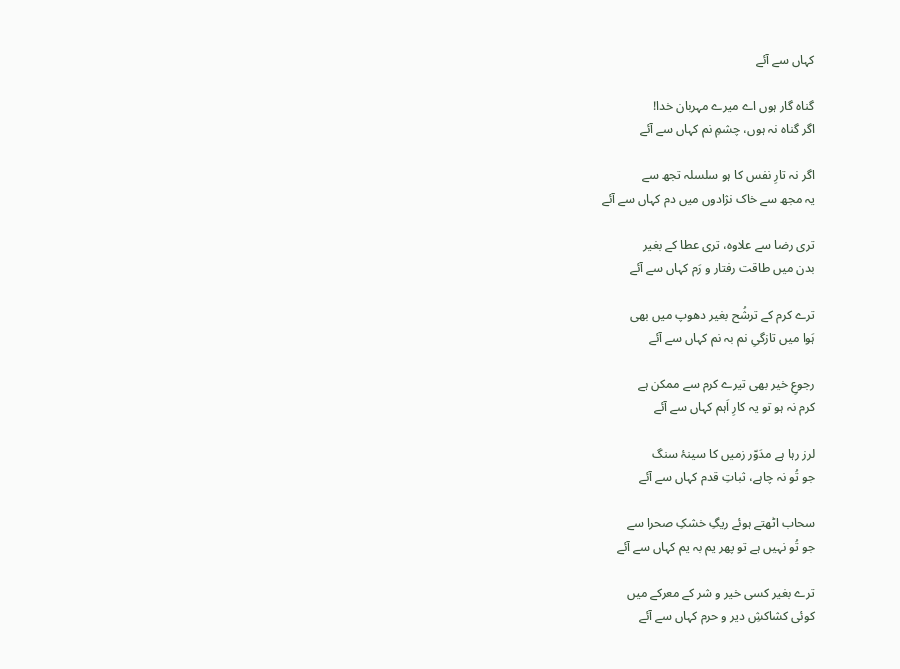کہاں سے آئے

گناہ گار ہوں اے میرے مہربان خدا!
اگر گناہ نہ ہوں، چشمِ نم کہاں سے آئے

اگر نہ تارِ نفس کا ہو سلسلہ تجھ سے
یہ مجھ سے خاک نژادوں میں دم کہاں سے آئے

تری رضا سے علاوہ، تری عطا کے بغیر
بدن میں طاقت رفتار و رَم کہاں سے آئے

ترے کرم کے ترشُح بغیر دھوپ میں بھی
ہَوا میں تازگیِ نم بہ نم کہاں سے آئے

رجوعِ خیر بھی تیرے کرم سے ممکن ہے
کرم نہ ہو تو یہ کارِ اَہم کہاں سے آئے

لرز رہا ہے مدَوّر زمیں کا سینۂ سنگ
جو تُو نہ چاہے، ثباتِ قدم کہاں سے آئے

سحاب اٹھتے ہوئے ریگِ خشکِ صحرا سے
جو تُو نہیں ہے تو پھر یم بہ یم کہاں سے آئے

ترے بغیر کسی خیر و شر کے معرکے میں
کوئی کشاکشِ دیر و حرم کہاں سے آئے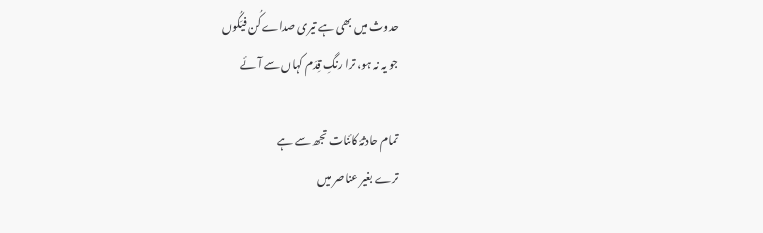حدوث میں بھی ہے تیری صداے کُن فیَکُوں
جو یہ نہ ہو، ترا رنگِ قِدَم کہاں سے آئے

تمام حادثۂ کائنات تجھ سے ہے
ترے بغیر عناصر میں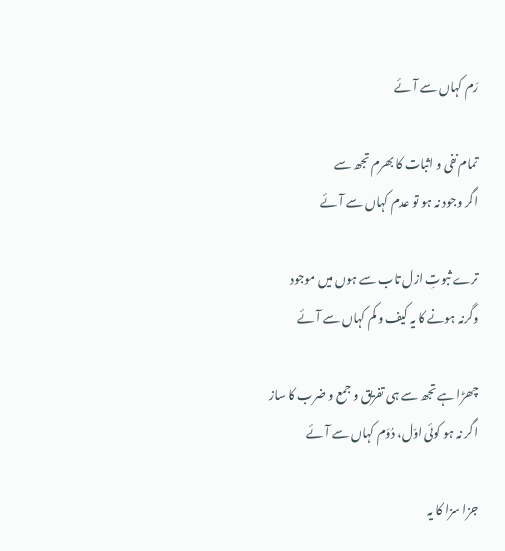رَم کہاں سے آئے

تمام نفی و اثبات کا بھرم تجھ سے
اگر وجود نہ ہو تو عدم کہاں سے آئے

ترے ثبوتِ ازل تاب سے ہوں میں موجود
وگرنہ ہونے کا یہ کیف و کم کہاں سے آئے

چھڑا ہے تجھ سے ہی تفریق و جمع و ضرب کا ساز
اگر نہ ہو کوئی اوّل، دُوَم کہاں سے آئے

جزا سزا کا یہ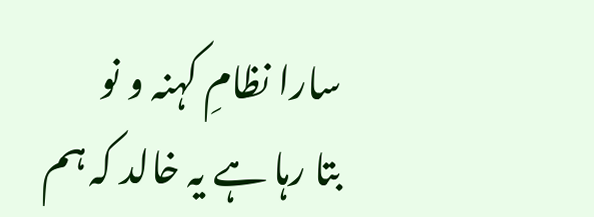سارا نظامِ کہنہ و نو
بتا رہا ہے یہ خالد کہ ہم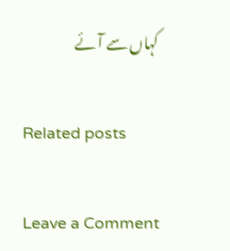کہاں سے آئے

Related posts

Leave a Comment